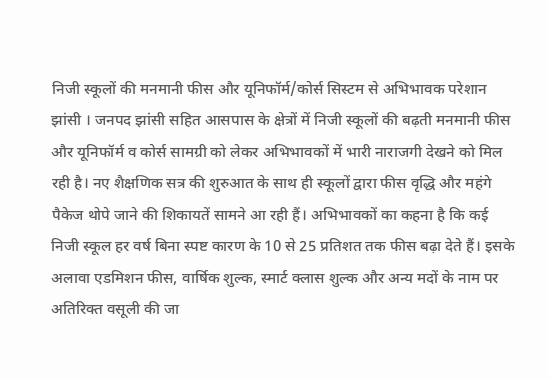निजी स्कूलों की मनमानी फीस और यूनिफॉर्म/कोर्स सिस्टम से अभिभावक परेशान
झांसी । जनपद झांसी सहित आसपास के क्षेत्रों में निजी स्कूलों की बढ़ती मनमानी फीस और यूनिफॉर्म व कोर्स सामग्री को लेकर अभिभावकों में भारी नाराजगी देखने को मिल रही है। नए शैक्षणिक सत्र की शुरुआत के साथ ही स्कूलों द्वारा फीस वृद्धि और महंगे पैकेज थोपे जाने की शिकायतें सामने आ रही हैं। अभिभावकों का कहना है कि कई निजी स्कूल हर वर्ष बिना स्पष्ट कारण के 10 से 25 प्रतिशत तक फीस बढ़ा देते हैं। इसके अलावा एडमिशन फीस, वार्षिक शुल्क, स्मार्ट क्लास शुल्क और अन्य मदों के नाम पर अतिरिक्त वसूली की जा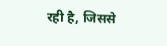रही है, जिससे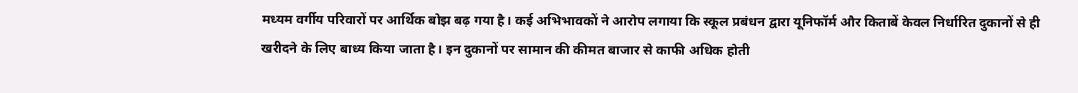मध्यम वर्गीय परिवारों पर आर्थिक बोझ बढ़ गया है। कई अभिभावकों ने आरोप लगाया कि स्कूल प्रबंधन द्वारा यूनिफॉर्म और किताबें केवल निर्धारित दुकानों से ही खरीदने के लिए बाध्य किया जाता है। इन दुकानों पर सामान की कीमत बाजार से काफी अधिक होती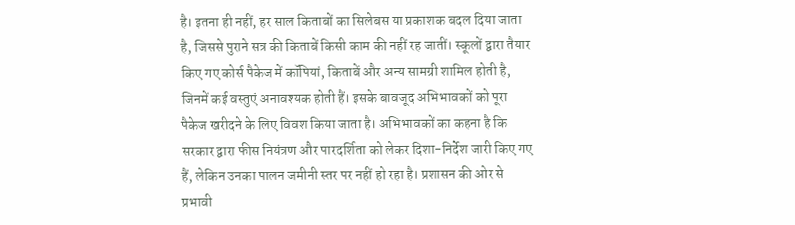है। इतना ही नहीं, हर साल किताबों का सिलेबस या प्रकाशक बदल दिया जाता है, जिससे पुराने सत्र की किताबें किसी काम की नहीं रह जातीं। स्कूलों द्वारा तैयार किए गए कोर्स पैकेज में कॉपियां, किताबें और अन्य सामग्री शामिल होती है, जिनमें कई वस्तुएं अनावश्यक होती हैं। इसके बावजूद अभिभावकों को पूरा पैकेज खरीदने के लिए विवश किया जाता है। अभिभावकों का कहना है कि सरकार द्वारा फीस नियंत्रण और पारदर्शिता को लेकर दिशा-निर्देश जारी किए गए हैं, लेकिन उनका पालन जमीनी स्तर पर नहीं हो रहा है। प्रशासन की ओर से प्रभावी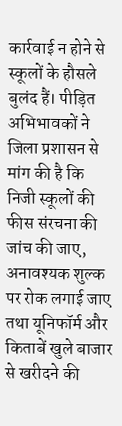कार्रवाई न होने से स्कूलों के हौसले बुलंद हैं। पीड़ित अभिभावकों ने जिला प्रशासन से मांग की है कि निजी स्कूलों की फीस संरचना की जांच की जाए, अनावश्यक शुल्क पर रोक लगाई जाए तथा यूनिफॉर्म और किताबें खुले बाजार से खरीदने की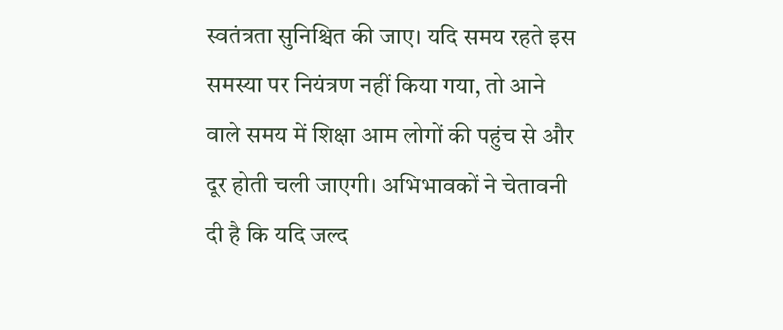स्वतंत्रता सुनिश्चित की जाए। यदि समय रहते इस समस्या पर नियंत्रण नहीं किया गया, तो आने वाले समय में शिक्षा आम लोगों की पहुंच से और दूर होती चली जाएगी। अभिभावकों ने चेतावनी दी है कि यदि जल्द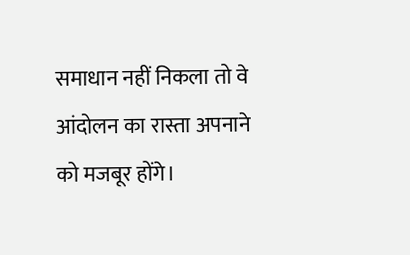समाधान नहीं निकला तो वे आंदोलन का रास्ता अपनाने को मजबूर होंगे।